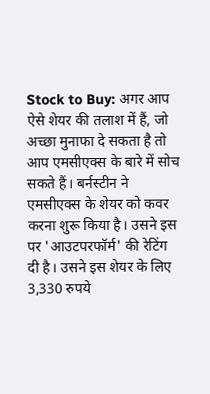Stock to Buy: अगर आप ऐसे शेयर की तलाश में हैं, जो अच्छा मुनाफा दे सकता है तो आप एमसीएक्स के बारे में सोच सकते हैं। बर्नस्टीन ने एमसीएक्स के शेयर को कवर करना शुरू किया है। उसने इस पर 'आउटपरफॉर्म' की रेटिंग दी है। उसने इस शेयर के लिए 3,330 रुपये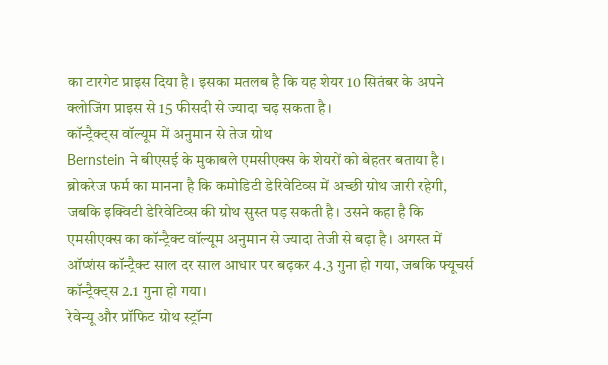का टारगेट प्राइस दिया है। इसका मतलब है कि यह शेयर 10 सितंबर के अपने क्लोजिंग प्राइस से 15 फीसदी से ज्यादा चढ़ सकता है।
कॉन्ट्रैक्ट्स वॉल्यूम में अनुमान से तेज ग्रोथ
Bernstein ने बीएसई के मुकाबले एमसीएक्स के शेयरों को बेहतर बताया है। ब्रोकरेज फर्म का मानना है कि कमोडिटी डेरिवेटिव्स में अच्छी ग्रोथ जारी रहेगी, जबकि इक्विटी डेरिवेटिव्स की ग्रोथ सुस्त पड़ सकती है। उसने कहा है कि एमसीएक्स का कॉन्ट्रैक्ट वॉल्यूम अनुमान से ज्यादा तेजी से बढ़ा है। अगस्त में ऑप्शंस कॉन्ट्रैक्ट साल दर साल आधार पर बढ़कर 4.3 गुना हो गया, जबकि फ्यूचर्स कॉन्ट्रैक्ट्स 2.1 गुना हो गया।
रेवेन्यू और प्रॉफिट ग्रोथ स्ट्रॉन्ग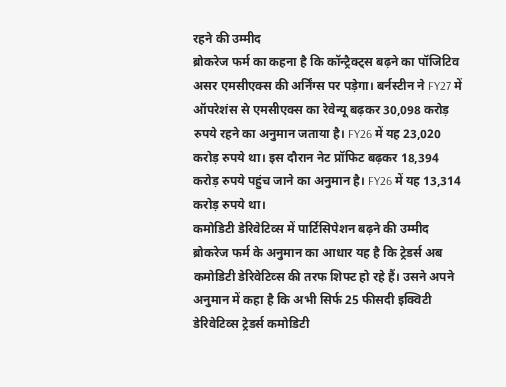रहने की उम्मीद
ब्रोकरेज फर्म का कहना है कि कॉन्ट्रैक्ट्स बढ़ने का पॉजिटिव असर एमसीएक्स की अर्निंग्स पर पड़ेगा। बर्नस्टीन ने FY27 में ऑपरेशंस से एमसीएक्स का रेवेन्यू बढ़कर 30,098 करोड़ रुपये रहने का अनुमान जताया है। FY26 में यह 23,020 करोड़ रुपये था। इस दौरान नेट प्रॉफिट बढ़कर 18,394 करोड़ रुपये पहुंच जाने का अनुमान है। FY26 में यह 13,314 करोड़ रुपये था।
कमोडिटी डेरिवेटिव्स में पार्टिसिपेशन बढ़ने की उम्मीद
ब्रोकरेज फर्म के अनुमान का आधार यह है कि ट्रेडर्स अब कमोडिटी डेरिवेटिव्स की तरफ शिफ्ट हो रहे हैं। उसने अपने अनुमान में कहा है कि अभी सिर्फ 25 फीसदी इक्विटी डेरिवेटिव्स ट्रेडर्स कमोडिटी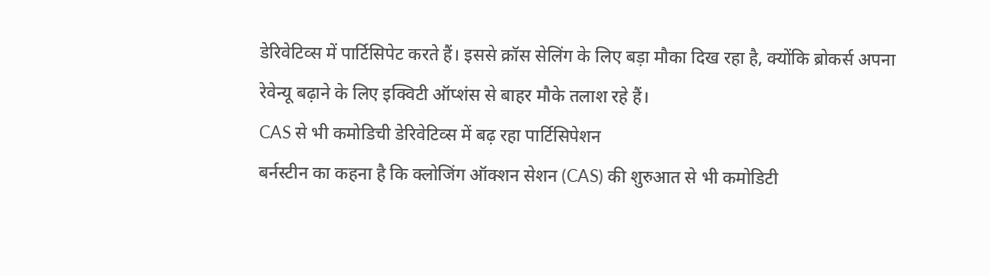डेरिवेटिव्स में पार्टिसिपेट करते हैं। इससे क्रॉस सेलिंग के लिए बड़ा मौका दिख रहा है, क्योंकि ब्रोकर्स अपना रेवेन्यू बढ़ाने के लिए इक्विटी ऑप्शंस से बाहर मौके तलाश रहे हैं।
CAS से भी कमोडिची डेरिवेटिव्स में बढ़ रहा पार्टिसिपेशन
बर्नस्टीन का कहना है कि क्लोजिंग ऑक्शन सेशन (CAS) की शुरुआत से भी कमोडिटी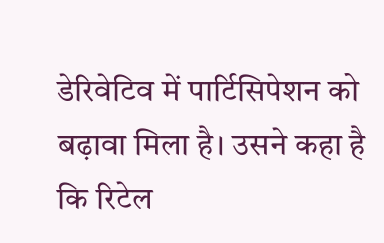डेरिवेटिव में पार्टिसिपेशन को बढ़ावा मिला है। उसने कहा है कि रिटेल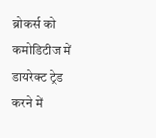ब्रोकर्स को कमोडिटीज में डायरेक्ट ट्रेड करने में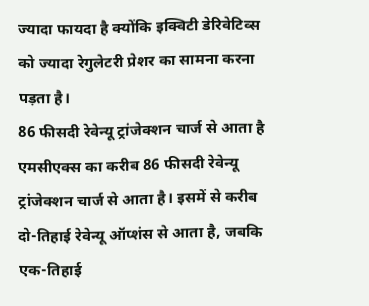ज्यादा फायदा है क्योंकि इक्विटी डेरिवेटिव्स को ज्यादा रेगुलेटरी प्रेशर का सामना करना पड़ता है।
86 फीसदी रेवेन्यू ट्रांजेक्शन चार्ज से आता है
एमसीएक्स का करीब 86 फीसदी रेवेन्यू ट्रांजेक्शन चार्ज से आता है। इसमें से करीब दो-तिहाई रेवेन्यू ऑप्शंस से आता है, जबकि एक-तिहाई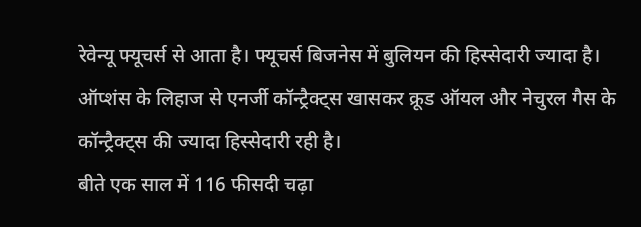रेवेन्यू फ्यूचर्स से आता है। फ्यूचर्स बिजनेस में बुलियन की हिस्सेदारी ज्यादा है। ऑप्शंस के लिहाज से एनर्जी कॉन्ट्रैक्ट्स खासकर क्रूड ऑयल और नेचुरल गैस के कॉन्ट्रैक्ट्स की ज्यादा हिस्सेदारी रही है।
बीते एक साल में 116 फीसदी चढ़ा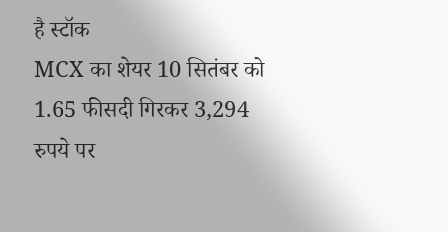है स्टॉक
MCX का शेयर 10 सितंबर को 1.65 फीसदी गिरकर 3,294 रुपये पर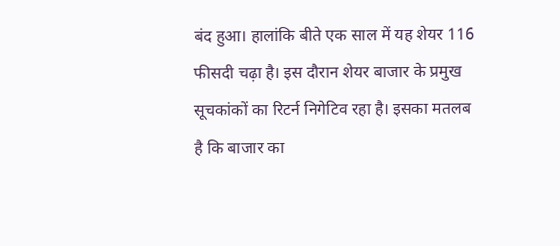बंद हुआ। हालांकि बीते एक साल में यह शेयर 116 फीसदी चढ़ा है। इस दौरान शेयर बाजार के प्रमुख सूचकांकों का रिटर्न निगेटिव रहा है। इसका मतलब है कि बाजार का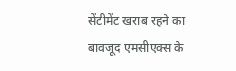सेंटीमेंट खराब रहने का बावजूद एमसीएक्स के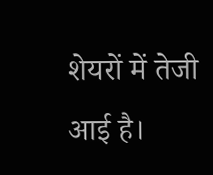शेयरों में तेजी आई है।